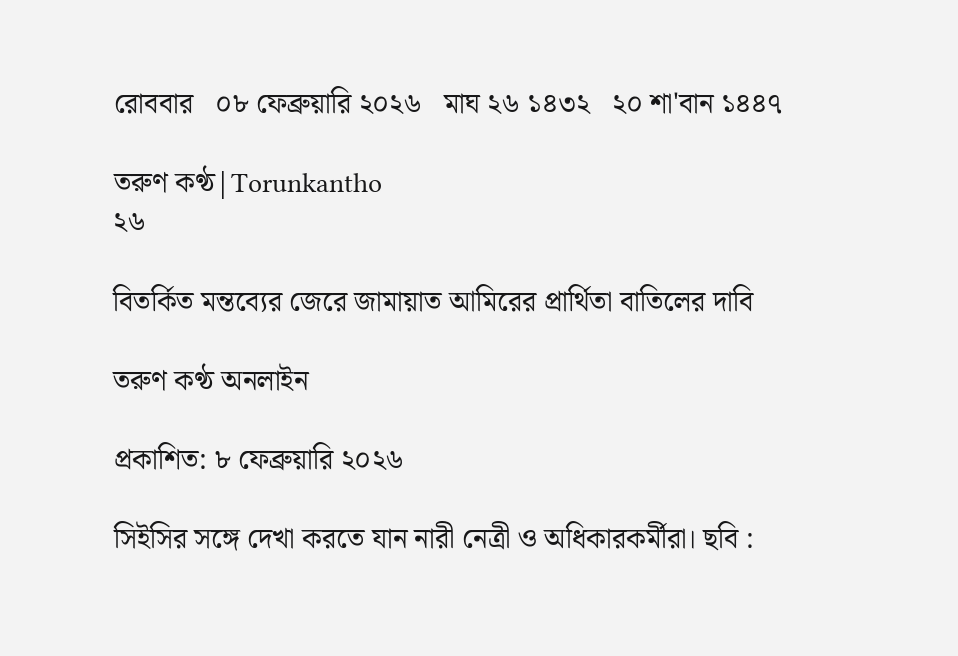রোববার   ০৮ ফেব্রুয়ারি ২০২৬   মাঘ ২৬ ১৪৩২   ২০ শা'বান ১৪৪৭

তরুণ কণ্ঠ|Torunkantho
২৬

বিতর্কিত মন্তব্যের জেরে জামায়াত আমিরের প্রার্থিতা বাতিলের দাবি

তরুণ কণ্ঠ অনলাইন

প্রকাশিত: ৮ ফেব্রুয়ারি ২০২৬

সিইসির সঙ্গে দেখা করতে যান নারী নেত্রী ও অধিকারকর্মীরা। ছবি :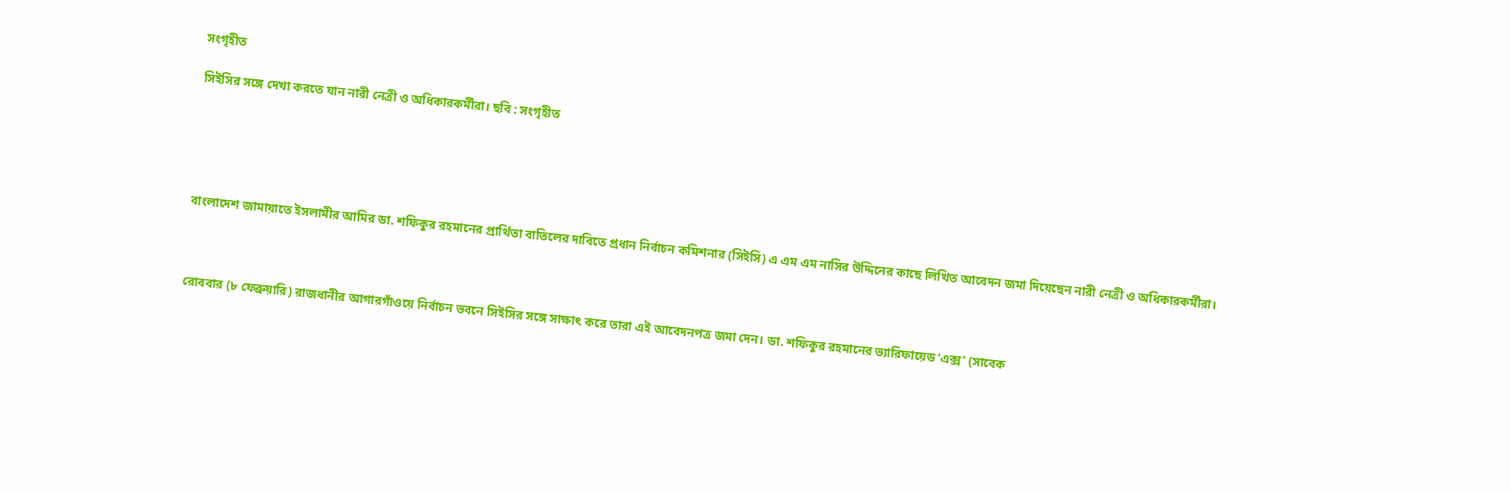সংগৃহীত

সিইসির সঙ্গে দেখা করতে যান নারী নেত্রী ও অধিকারকর্মীরা। ছবি : সংগৃহীত





বাংলাদেশ জামায়াতে ইসলামীর আমির ডা. শফিকুর রহমানের প্রার্থিতা বাতিলের দাবিতে প্রধান নির্বাচন কমিশনার (সিইসি) এ এম এম নাসির উদ্দিনের কাছে লিখিত আবেদন জমা দিয়েছেন নারী নেত্রী ও অধিকারকর্মীরা।



রোববার (৮ ফেব্রুয়ারি) রাজধানীর আগারগাঁওয়ে নির্বাচন ভবনে সিইসির সঙ্গে সাক্ষাৎ করে তারা এই আবেদনপত্র জমা দেন। ডা. শফিকুর রহমানের ভ্যারিফায়েড ‘এক্স’ (সাবেক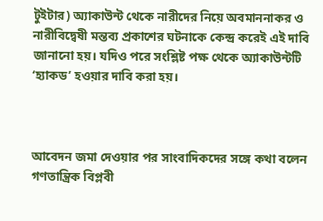টুইটার) অ্যাকাউন্ট থেকে নারীদের নিয়ে অবমাননাকর ও নারীবিদ্বেষী মন্তব্য প্রকাশের ঘটনাকে কেন্দ্র করেই এই দাবি জানানো হয়। যদিও পরে সংশ্লিষ্ট পক্ষ থেকে অ্যাকাউন্টটি ‘হ্যাকড’ হওয়ার দাবি করা হয়।



আবেদন জমা দেওয়ার পর সাংবাদিকদের সঙ্গে কথা বলেন গণতান্ত্রিক বিপ্লবী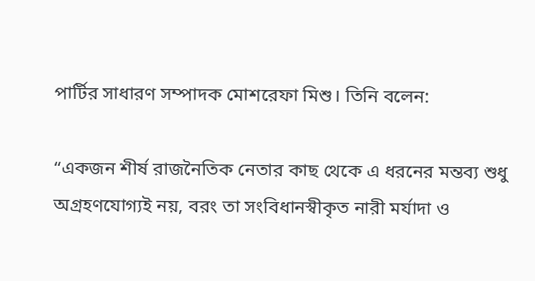পার্টির সাধারণ সম্পাদক মোশরেফা মিশু। তিনি বলেন:

“একজন শীর্ষ রাজনৈতিক নেতার কাছ থেকে এ ধরনের মন্তব্য শুধু অগ্রহণযোগ্যই নয়, বরং তা সংবিধানস্বীকৃত নারী মর্যাদা ও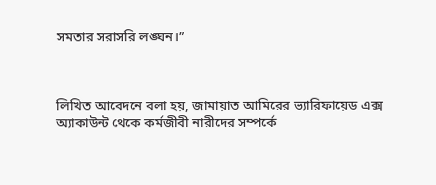সমতার সরাসরি লঙ্ঘন।”



লিখিত আবেদনে বলা হয়, জামায়াত আমিরের ভ্যারিফায়েড এক্স অ্যাকাউন্ট থেকে কর্মজীবী নারীদের সম্পর্কে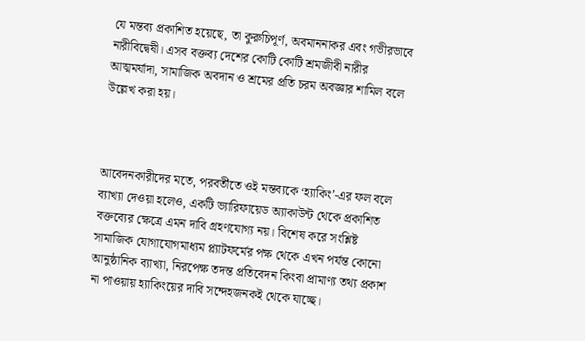যে মন্তব্য প্রকাশিত হয়েছে, তা কুরুচিপূর্ণ, অবমাননাকর এবং গভীরভাবে নারীবিদ্বেষী। এসব বক্তব্য দেশের কোটি কোটি শ্রমজীবী নারীর আত্মমর্যাদা, সামাজিক অবদান ও শ্রমের প্রতি চরম অবজ্ঞার শামিল বলে উল্লেখ করা হয়।



আবেদনকারীদের মতে, পরবর্তীতে ওই মন্তব্যকে ‘হ্যাকিং’-এর ফল বলে ব্যাখ্যা দেওয়া হলেও, একটি ভ্যারিফায়েড অ্যাকাউন্ট থেকে প্রকাশিত বক্তব্যের ক্ষেত্রে এমন দাবি গ্রহণযোগ্য নয়। বিশেষ করে সংশ্লিষ্ট সামাজিক যোগাযোগমাধ্যম প্ল্যাটফর্মের পক্ষ থেকে এখন পর্যন্ত কোনো আনুষ্ঠানিক ব্যাখ্যা, নিরপেক্ষ তদন্ত প্রতিবেদন কিংবা প্রামাণ্য তথ্য প্রকাশ না পাওয়ায় হ্যাকিংয়ের দাবি সন্দেহজনকই থেকে যাচ্ছে।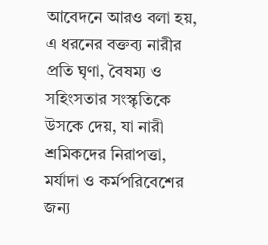আবেদনে আরও বলা হয়, এ ধরনের বক্তব্য নারীর প্রতি ঘৃণা, বৈষম্য ও সহিংসতার সংস্কৃতিকে উসকে দেয়, যা নারী শ্রমিকদের নিরাপত্তা, মর্যাদা ও কর্মপরিবেশের জন্য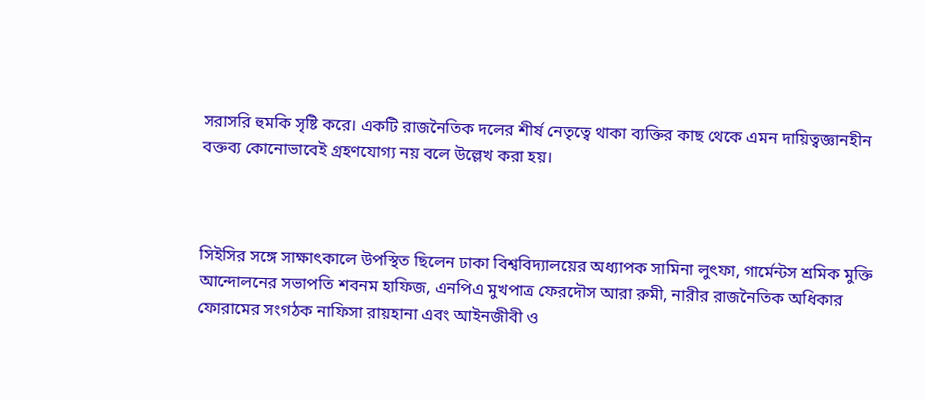সরাসরি হুমকি সৃষ্টি করে। একটি রাজনৈতিক দলের শীর্ষ নেতৃত্বে থাকা ব্যক্তির কাছ থেকে এমন দায়িত্বজ্ঞানহীন বক্তব্য কোনোভাবেই গ্রহণযোগ্য নয় বলে উল্লেখ করা হয়।



সিইসির সঙ্গে সাক্ষাৎকালে উপস্থিত ছিলেন ঢাকা বিশ্ববিদ্যালয়ের অধ্যাপক সামিনা লুৎফা, গার্মেন্টস শ্রমিক মুক্তি আন্দোলনের সভাপতি শবনম হাফিজ, এনপিএ মুখপাত্র ফেরদৌস আরা রুমী, নারীর রাজনৈতিক অধিকার ফোরামের সংগঠক নাফিসা রায়হানা এবং আইনজীবী ও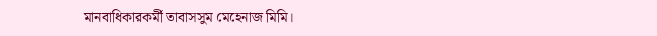মানবাধিকারকর্মী তাবাসসুম মেহেনাজ মিমি।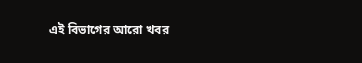এই বিভাগের আরো খবর